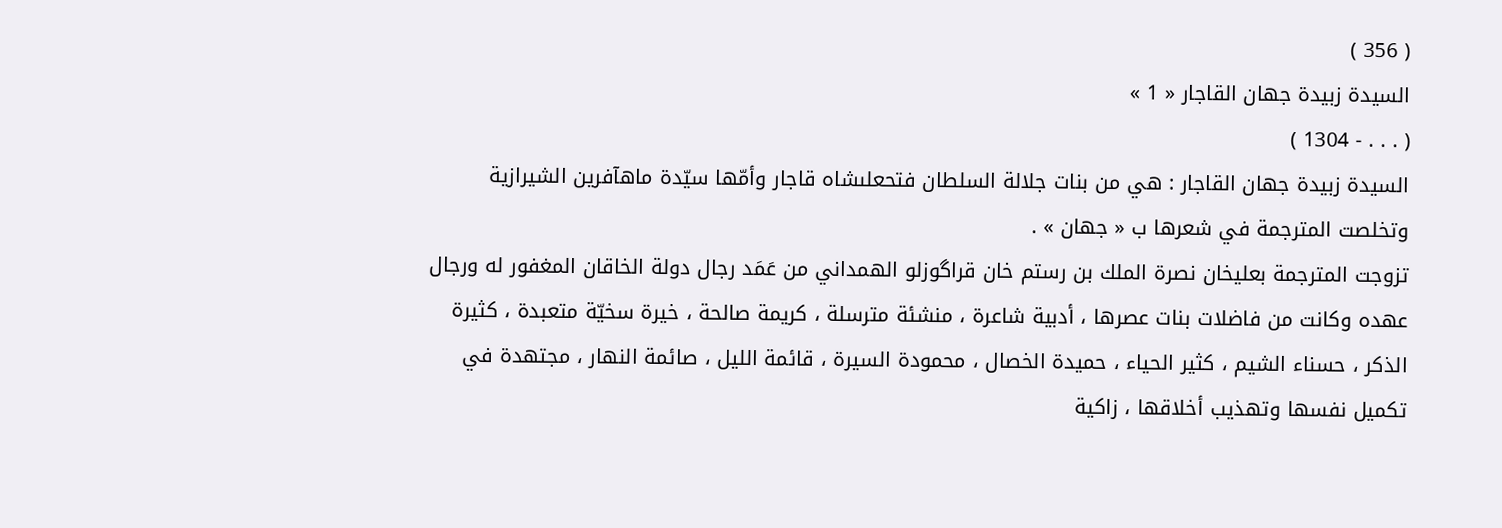( 356 )
السيدة زبيدة جهان القاجار « 1 »
( . . . - 1304 )
السيدة زبيدة جهان القاجار : هي من بنات جلالة السلطان فتحعلىشاه قاجار وأمّها سيّدة ماهآفرين الشيرازية وتخلصت المترجمة في شعرها ب « جهان » .
تزوجت المترجمة بعليخان نصرة الملك بن رستم خان قراگوزلو الهمداني من عَمَد رجال دولة الخاقان المغفور له ورجال عهده وكانت من فاضلات بنات عصرها ، أدبية شاعرة ، منشئة مترسلة ، كريمة صالحة ، خيرة سخيّة متعبدة ، كثيرة الذكر ، حسناء الشيم ، كثير الحياء ، حميدة الخصال ، محمودة السيرة ، قائمة الليل ، صائمة النهار ، مجتهدة في تكميل نفسها وتهذيب أخلاقها ، زاكية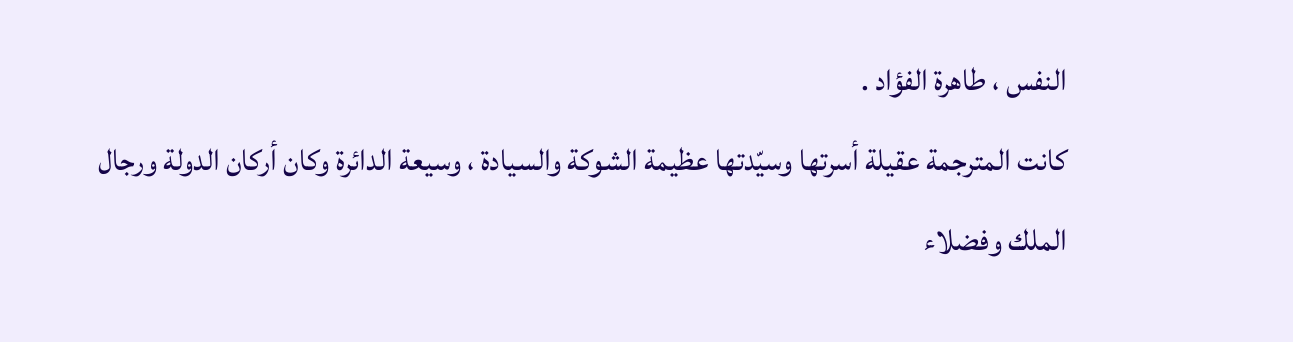النفس ، طاهرة الفؤاد .
كانت المترجمة عقيلة أسرتها وسيّدتها عظيمة الشوكة والسيادة ، وسيعة الدائرة وكان أركان الدولة ورجال الملك وفضلاء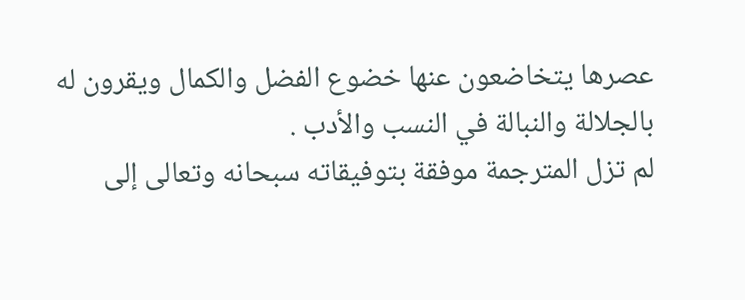عصرها يتخاضعون عنها خضوع الفضل والكمال ويقرون له بالجلالة والنبالة في النسب والأدب .
لم تزل المترجمة موفقة بتوفيقاته سبحانه وتعالى إلى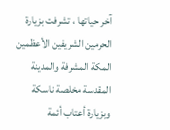آخر حياتها ، تشرفت بزيارة الحرمين الشريفين الأعظمين المكة المشرفة والمدينة المقدسة مخلصة ناسكة وبزيارة أعتاب أئمة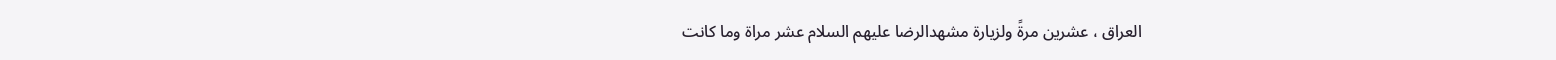العراق ، عشرين مرةً ولزيارة مشهدالرضا عليهم السلام عشر مراة وما كانت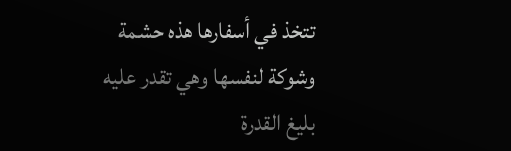تتخذ في أسفارها هذه حشمة وشوكة لنفسها وهي تقدر عليه بليغ القدرة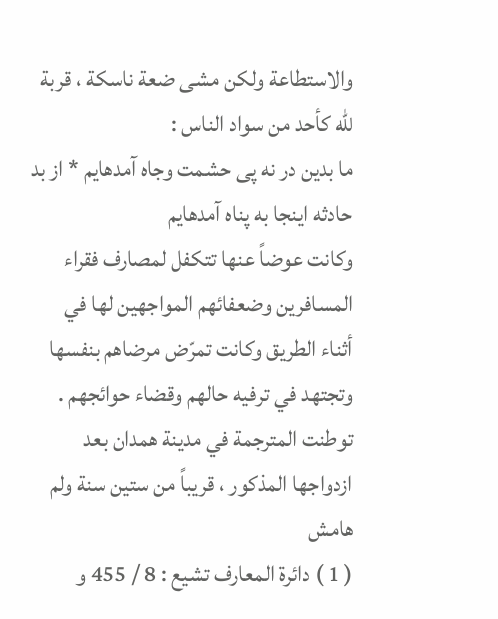والاستطاعة ولكن مشى ضعة ناسكة ، قربة للّه كأحد من سواد الناس :
ما بدين در نه پى حشمت وجاه آمدهايم * از بد حادثه اينجا به پناه آمدهايم
وكانت عوضاً عنها تتكفل لمصارف فقراء المسافرين وضعفائهم المواجهين لها في أثناء الطريق وكانت تمرّض مرضاهم بنفسها وتجتهد في ترفيه حالهم وقضاء حوائجهم .
توطنت المترجمة في مدينة همدان بعد ازدواجها المذكور ، قريباً من ستين سنة ولم
هامش
( 1 ) دائرة المعارف تشيع : 8 / 455 و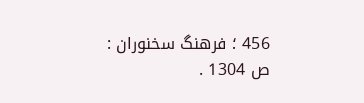456 ؛ فرهنگ سخنوران : ص 1304 .